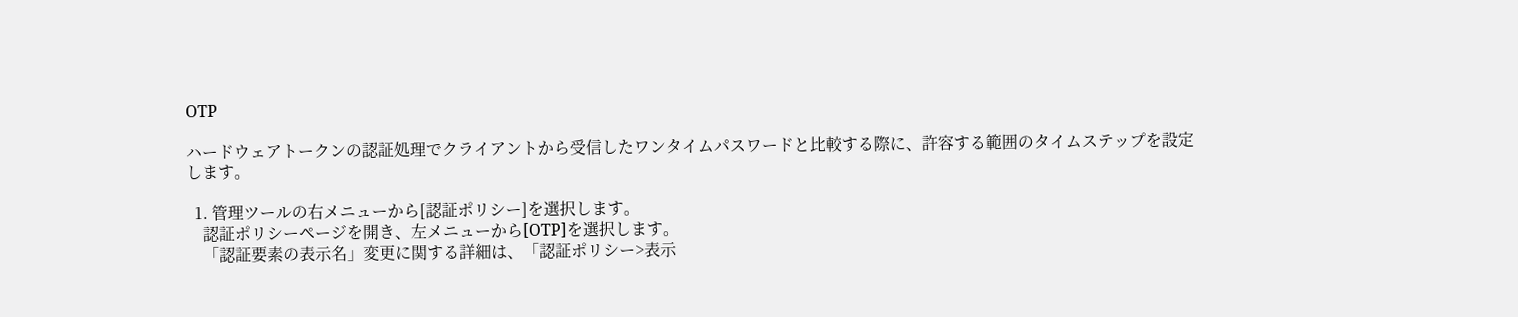OTP

ハードウェアトークンの認証処理でクライアントから受信したワンタイムパスワードと比較する際に、許容する範囲のタイムステップを設定します。

  1. 管理ツールの右メニューから[認証ポリシー]を選択します。
    認証ポリシーページを開き、左メニューから[OTP]を選択します。
    「認証要素の表示名」変更に関する詳細は、「認証ポリシー>表示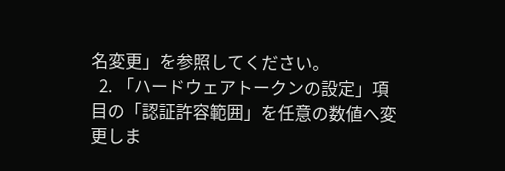名変更」を参照してください。
  2. 「ハードウェアトークンの設定」項目の「認証許容範囲」を任意の数値へ変更しま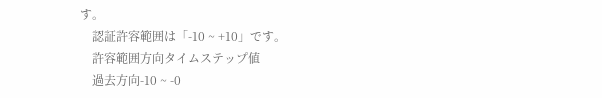す。
    認証許容範囲は「-10 ~ +10」です。
    許容範囲方向タイムステップ値
    過去方向-10 ~ -0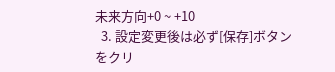未来方向+0 ~ +10
  3. 設定変更後は必ず[保存]ボタンをクリ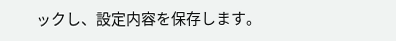ックし、設定内容を保存します。